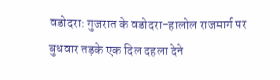वडोदरा: गुजरात के वडोदरा-हालोल राजमार्ग पर बुधवार तड़के एक दिल दहला देने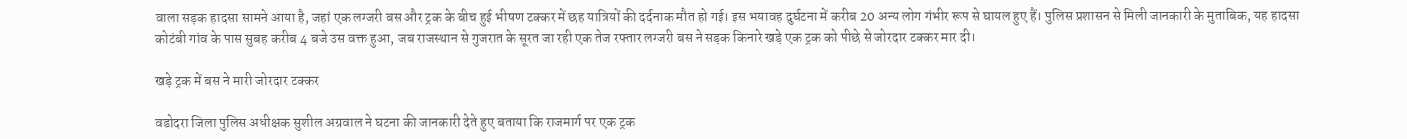वाला सड़क हादसा सामने आया है, जहां एक लग्जरी बस और ट्रक के बीच हुई भीषण टक्कर में छह यात्रियों की दर्दनाक मौत हो गई। इस भयावह दुर्घटना में करीब 20 अन्य लोग गंभीर रूप से घायल हुए हैं। पुलिस प्रशासन से मिली जानकारी के मुताबिक, यह हादसा कोटंबी गांव के पास सुबह करीब 4 बजे उस वक्त हुआ, जब राजस्थान से गुजरात के सूरत जा रही एक तेज रफ्तार लग्जरी बस ने सड़क किनारे खड़े एक ट्रक को पीछे से जोरदार टक्कर मार दी।

खड़े ट्रक में बस ने मारी जोरदार टक्कर

वडोदरा जिला पुलिस अधीक्षक सुशील अग्रवाल ने घटना की जानकारी देते हुए बताया कि राजमार्ग पर एक ट्रक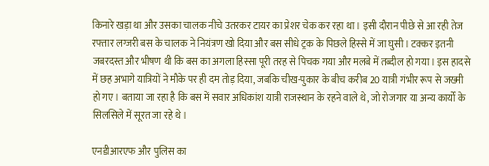किनारे खड़ा था और उसका चालक नीचे उतरकर टायर का प्रेशर चेक कर रहा था। इसी दौरान पीछे से आ रही तेज रफ्तार लग्जरी बस के चालक ने नियंत्रण खो दिया और बस सीधे ट्रक के पिछले हिस्से में जा घुसी। टक्कर इतनी जबरदस्त और भीषण थी कि बस का अगला हिस्सा पूरी तरह से पिचक गया और मलबे में तब्दील हो गया। इस हादसे में छह अभागे यात्रियों ने मौके पर ही दम तोड़ दिया, जबकि चीख-पुकार के बीच करीब 20 यात्री गंभीर रूप से जख्मी हो गए। बताया जा रहा है कि बस में सवार अधिकांश यात्री राजस्थान के रहने वाले थे, जो रोजगार या अन्य कार्यों के सिलसिले में सूरत जा रहे थे।

एनडीआरएफ और पुलिस का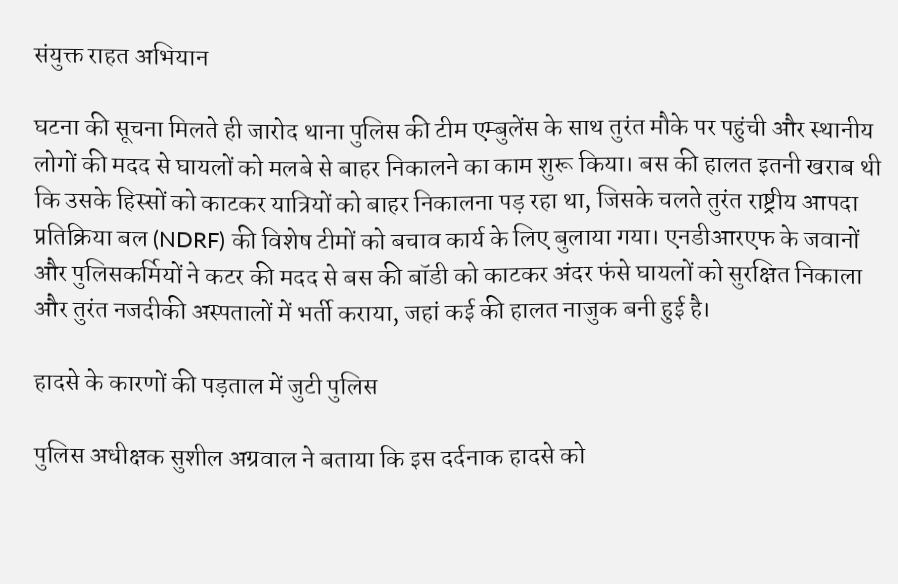संयुक्त राहत अभियान

घटना की सूचना मिलते ही जारोद थाना पुलिस की टीम एम्बुलेंस के साथ तुरंत मौके पर पहुंची और स्थानीय लोगों की मदद से घायलों को मलबे से बाहर निकालने का काम शुरू किया। बस की हालत इतनी खराब थी कि उसके हिस्सों को काटकर यात्रियों को बाहर निकालना पड़ रहा था, जिसके चलते तुरंत राष्ट्रीय आपदा प्रतिक्रिया बल (NDRF) की विशेष टीमों को बचाव कार्य के लिए बुलाया गया। एनडीआरएफ के जवानों और पुलिसकर्मियों ने कटर की मदद से बस की बॉडी को काटकर अंदर फंसे घायलों को सुरक्षित निकाला और तुरंत नजदीकी अस्पतालों में भर्ती कराया, जहां कई की हालत नाजुक बनी हुई है।

हादसे के कारणों की पड़ताल में जुटी पुलिस

पुलिस अधीक्षक सुशील अग्रवाल ने बताया कि इस दर्दनाक हादसे को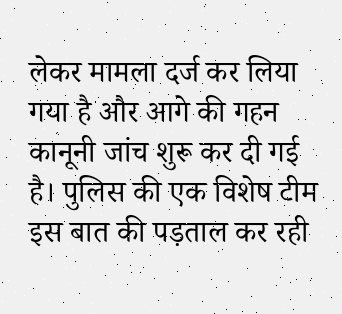लेकर मामला दर्ज कर लिया गया है और आगे की गहन कानूनी जांच शुरू कर दी गई है। पुलिस की एक विशेष टीम इस बात की पड़ताल कर रही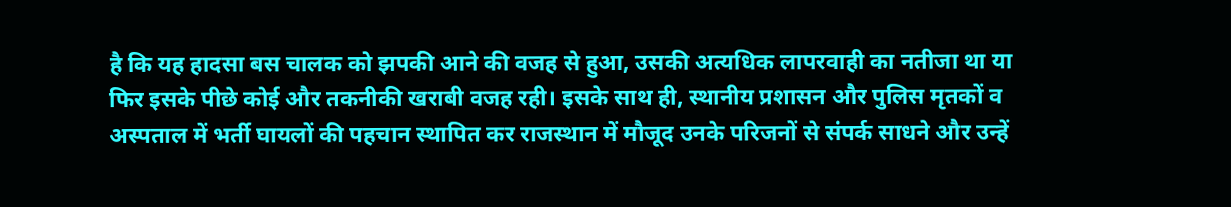है कि यह हादसा बस चालक को झपकी आने की वजह से हुआ, उसकी अत्यधिक लापरवाही का नतीजा था या फिर इसके पीछे कोई और तकनीकी खराबी वजह रही। इसके साथ ही, स्थानीय प्रशासन और पुलिस मृतकों व अस्पताल में भर्ती घायलों की पहचान स्थापित कर राजस्थान में मौजूद उनके परिजनों से संपर्क साधने और उन्हें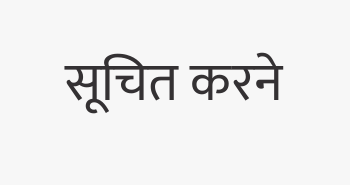सूचित करने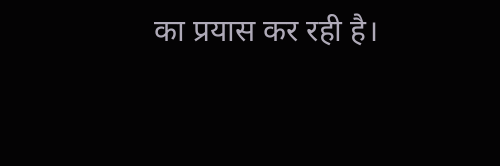का प्रयास कर रही है।